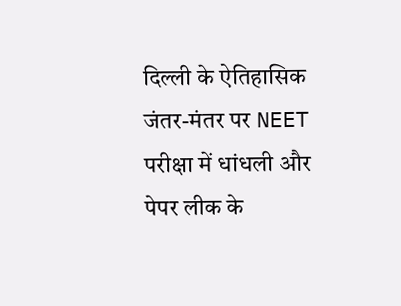दिल्ली के ऐतिहासिक जंतर-मंतर पर NEET परीक्षा में धांधली और पेपर लीक के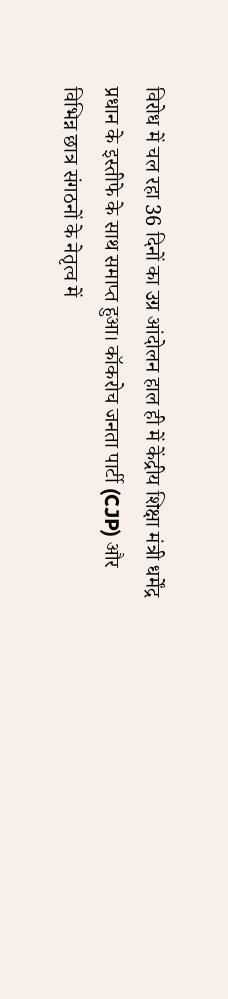विरोध में चल रहा 36 दिनों का उग्र आंदोलन हाल ही में केंद्रीय शिक्षा मंत्री धर्मेंद्र प्रधान के इस्तीफे के साथ समाप्त हुआ। कॉकरोच जनता पार्टी (CJP) और विभिन्न छात्र संगठनों के नेतृत्व में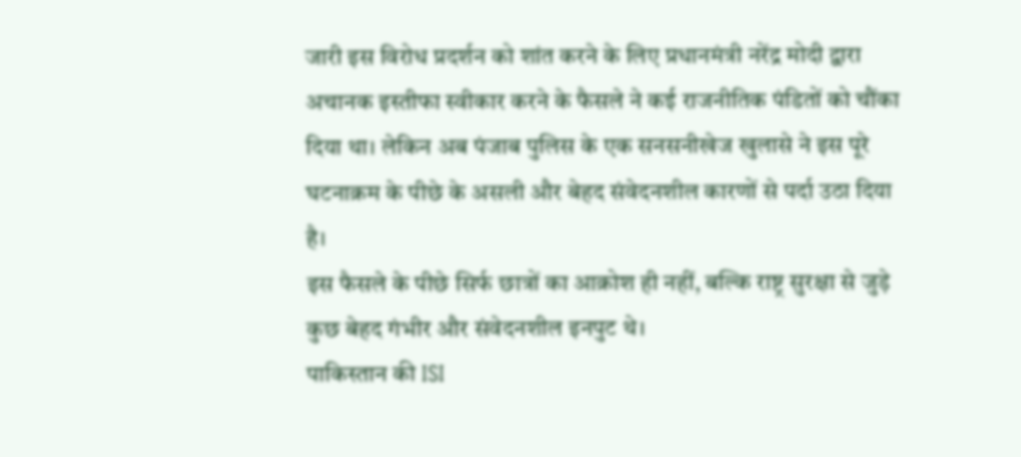जारी इस विरोध प्रदर्शन को शांत करने के लिए प्रधानमंत्री नरेंद्र मोदी द्वारा अचानक इस्तीफा स्वीकार करने के फैसले ने कई राजनीतिक पंडितों को चौंका दिया था। लेकिन अब पंजाब पुलिस के एक सनसनीखेज खुलासे ने इस पूरे घटनाक्रम के पीछे के असली और बेहद संवेदनशील कारणों से पर्दा उठा दिया है।
इस फैसले के पीछे सिर्फ छात्रों का आक्रोश ही नहीं, बल्कि राष्ट्र सुरक्षा से जुड़े कुछ बेहद गंभीर और संवेदनशील इनपुट थे।
पाकिस्तान की ISI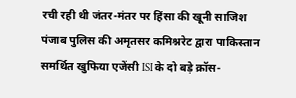रची रही थी जंतर-मंतर पर हिंसा की खूनी साजिश
पंजाब पुलिस की अमृतसर कमिश्नरेट द्वारा पाकिस्तान समर्थित खुफिया एजेंसी ISI के दो बड़े क्रॉस-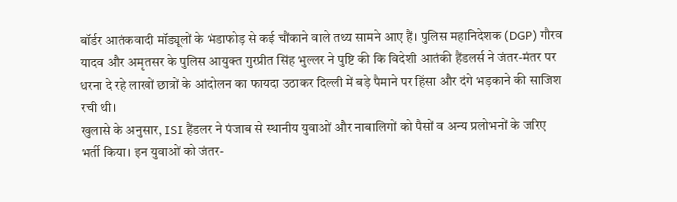बॉर्डर आतंकवादी मॉड्यूलों के भंडाफोड़ से कई चौंकाने वाले तथ्य सामने आए हैं। पुलिस महानिदेशक (DGP) गौरव यादव और अमृतसर के पुलिस आयुक्त गुरप्रीत सिंह भुल्लर ने पुष्टि की कि विदेशी आतंकी हैंडलर्स ने जंतर-मंतर पर धरना दे रहे लाखों छात्रों के आंदोलन का फायदा उठाकर दिल्ली में बड़े पैमाने पर हिंसा और दंगे भड़काने की साजिश रची थी।
खुलासे के अनुसार, ISI हैंडलर ने पंजाब से स्थानीय युवाओं और नाबालिगों को पैसों व अन्य प्रलोभनों के जरिए भर्ती किया। इन युवाओं को जंतर-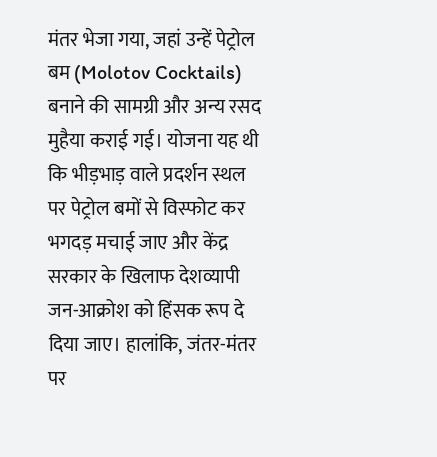मंतर भेजा गया, जहां उन्हें पेट्रोल बम (Molotov Cocktails) बनाने की सामग्री और अन्य रसद मुहैया कराई गई। योजना यह थी कि भीड़भाड़ वाले प्रदर्शन स्थल पर पेट्रोल बमों से विस्फोट कर भगदड़ मचाई जाए और केंद्र सरकार के खिलाफ देशव्यापी जन-आक्रोश को हिंसक रूप दे दिया जाए। हालांकि, जंतर-मंतर पर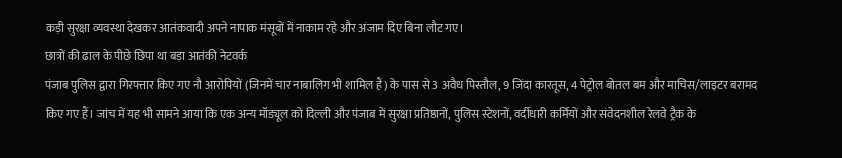कड़ी सुरक्षा व्यवस्था देखकर आतंकवादी अपने नापाक मंसूबों में नाकाम रहे और अंजाम दिए बिना लौट गए।
छात्रों की ढाल के पीछे छिपा था बड़ा आतंकी नेटवर्क
पंजाब पुलिस द्वारा गिरफ्तार किए गए नौ आरोपियों (जिनमें चार नाबालिग भी शामिल हैं) के पास से 3 अवैध पिस्तौल, 9 जिंदा कारतूस, 4 पेट्रोल बोतल बम और माचिस/लाइटर बरामद किए गए हैं। जांच में यह भी सामने आया कि एक अन्य मॉड्यूल को दिल्ली और पंजाब में सुरक्षा प्रतिष्ठानों, पुलिस स्टेशनों, वर्दीधारी कर्मियों और संवेदनशील रेलवे ट्रैक के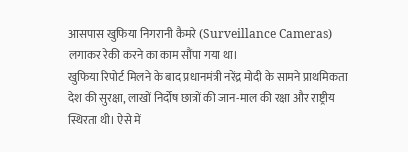आसपास खुफिया निगरानी कैमरे (Surveillance Cameras) लगाकर रेकी करने का काम सौंपा गया था।
खुफिया रिपोर्ट मिलने के बाद प्रधानमंत्री नरेंद्र मोदी के सामने प्राथमिकता देश की सुरक्षा, लाखों निर्दोष छात्रों की जान-माल की रक्षा और राष्ट्रीय स्थिरता थी। ऐसे में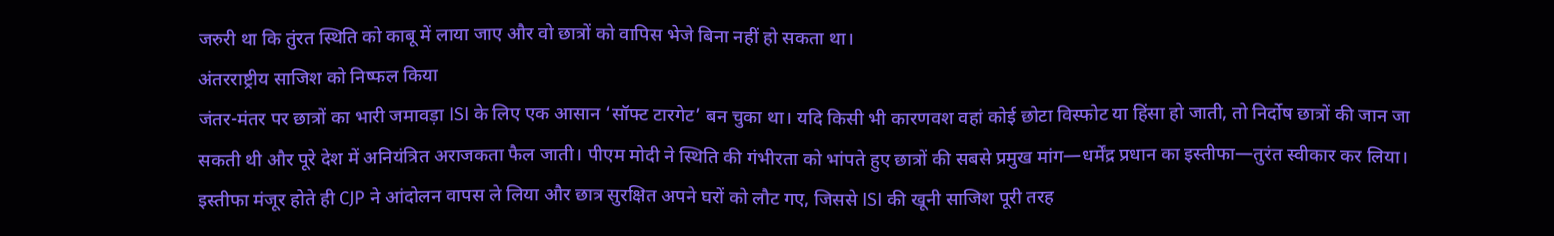जरुरी था कि तुंरत स्थिति को काबू में लाया जाए और वो छात्रों को वापिस भेजे बिना नहीं हो सकता था।
अंतरराष्ट्रीय साजिश को निष्फल किया
जंतर-मंतर पर छात्रों का भारी जमावड़ा ISI के लिए एक आसान ‘सॉफ्ट टारगेट’ बन चुका था। यदि किसी भी कारणवश वहां कोई छोटा विस्फोट या हिंसा हो जाती, तो निर्दोष छात्रों की जान जा सकती थी और पूरे देश में अनियंत्रित अराजकता फैल जाती। पीएम मोदी ने स्थिति की गंभीरता को भांपते हुए छात्रों की सबसे प्रमुख मांग—धर्मेंद्र प्रधान का इस्तीफा—तुरंत स्वीकार कर लिया। इस्तीफा मंजूर होते ही CJP ने आंदोलन वापस ले लिया और छात्र सुरक्षित अपने घरों को लौट गए, जिससे ISI की खूनी साजिश पूरी तरह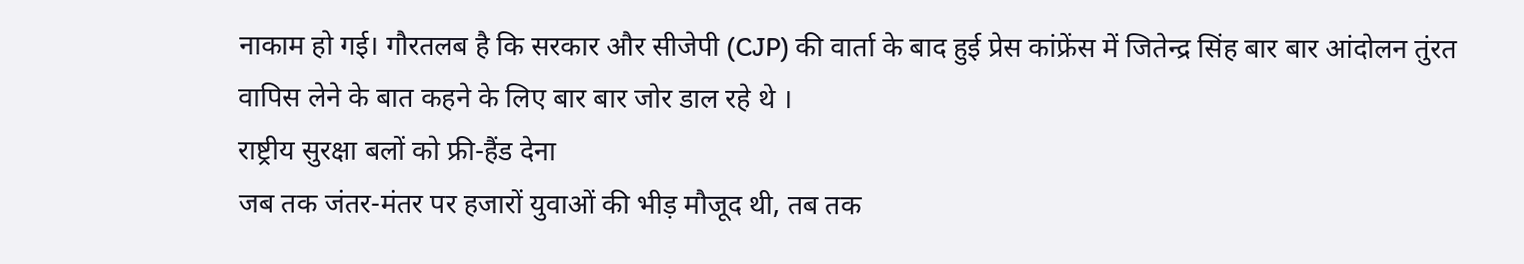नाकाम हो गई। गौरतलब है कि सरकार और सीजेपी (CJP) की वार्ता के बाद हुई प्रेस कांफ्रेंस में जितेन्द्र सिंह बार बार आंदोलन तुंरत वापिस लेने के बात कहने के लिए बार बार जोर डाल रहे थे ।
राष्ट्रीय सुरक्षा बलों को फ्री-हैंड देना
जब तक जंतर-मंतर पर हजारों युवाओं की भीड़ मौजूद थी, तब तक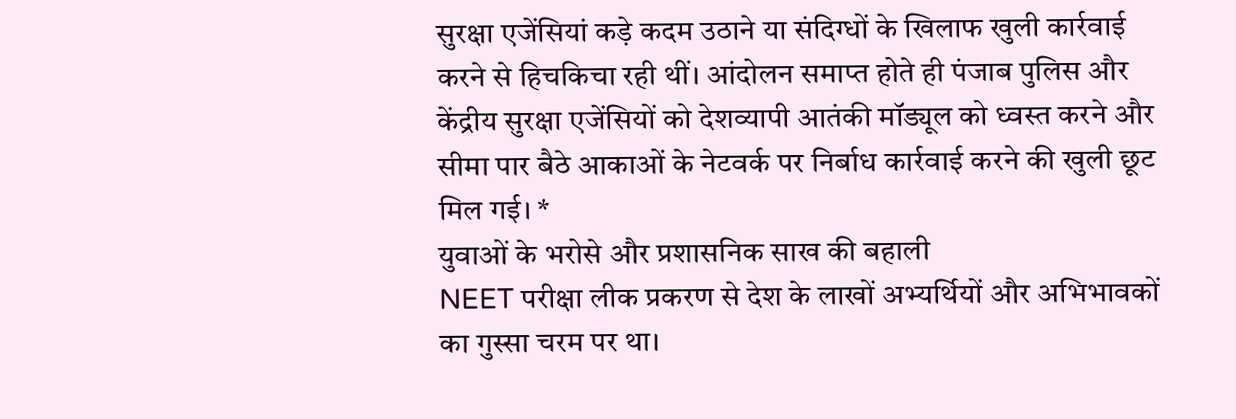सुरक्षा एजेंसियां कड़े कदम उठाने या संदिग्धों के खिलाफ खुली कार्रवाई करने से हिचकिचा रही थीं। आंदोलन समाप्त होते ही पंजाब पुलिस और केंद्रीय सुरक्षा एजेंसियों को देशव्यापी आतंकी मॉड्यूल को ध्वस्त करने और सीमा पार बैठे आकाओं के नेटवर्क पर निर्बाध कार्रवाई करने की खुली छूट मिल गई। *
युवाओं के भरोसे और प्रशासनिक साख की बहाली
NEET परीक्षा लीक प्रकरण से देश के लाखों अभ्यर्थियों और अभिभावकों का गुस्सा चरम पर था।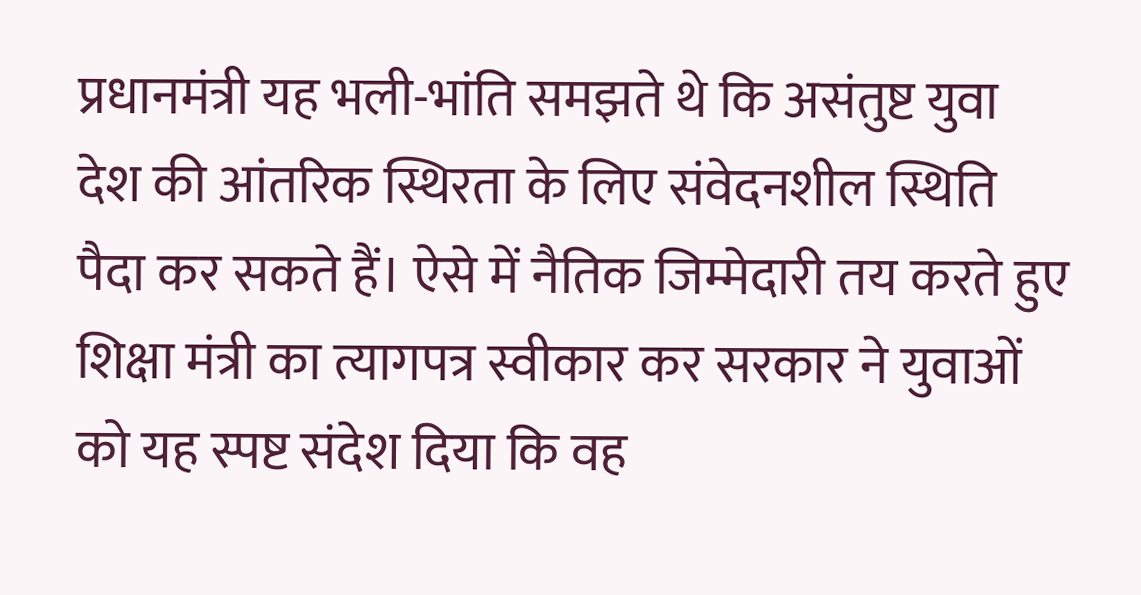प्रधानमंत्री यह भली-भांति समझते थे कि असंतुष्ट युवा देश की आंतरिक स्थिरता के लिए संवेदनशील स्थिति पैदा कर सकते हैं। ऐसे में नैतिक जिम्मेदारी तय करते हुए शिक्षा मंत्री का त्यागपत्र स्वीकार कर सरकार ने युवाओं को यह स्पष्ट संदेश दिया कि वह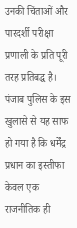उनकी चिंताओं और पारदर्शी परीक्षा प्रणाली के प्रति पूरी तरह प्रतिबद्ध है।
पंजाब पुलिस के इस खुलासे से यह साफ हो गया है कि धर्मेंद्र प्रधान का इस्तीफा केवल एक राजनीतिक ही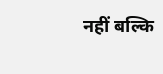नहीं बल्कि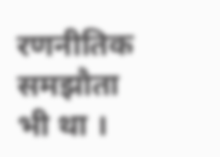रणनीतिक समझौता भी था ।